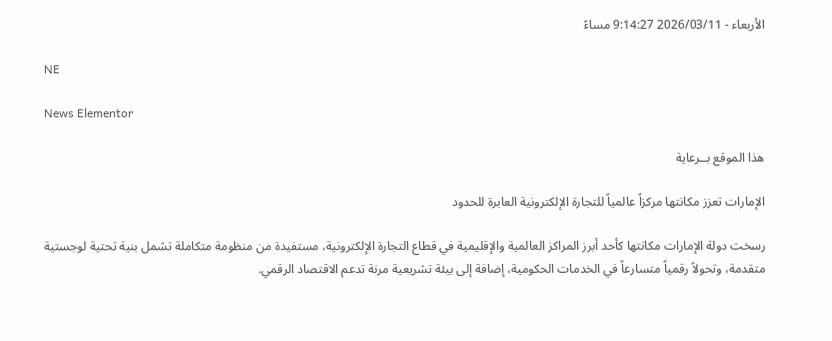الأربعاء - 2026/03/11 9:14:27 مساءً

NE

News Elementor

هذا الموقع بــرعاية

الإمارات تعزز مكانتها مركزاً عالمياً للتجارة الإلكترونية العابرة للحدود

رسخت دولة الإمارات مكانتها كأحد أبرز المراكز العالمية والإقليمية في قطاع التجارة الإلكترونية، مستفيدة من منظومة متكاملة تشمل بنية تحتية لوجستية متقدمة، وتحولاً رقمياً متسارعاً في الخدمات الحكومية، إضافة إلى بيئة تشريعية مرنة تدعم الاقتصاد الرقمي.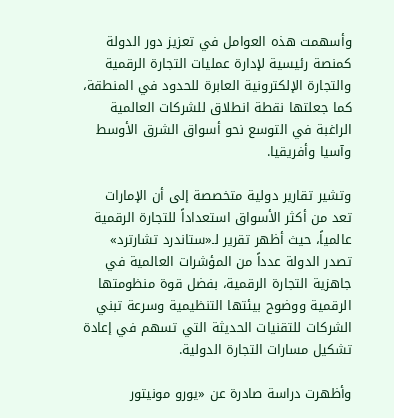وأسهمت هذه العوامل في تعزيز دور الدولة كمنصة رئيسية لإدارة عمليات التجارة الرقمية والتجارة الإلكترونية العابرة للحدود في المنطقة، كما جعلتها نقطة انطلاق للشركات العالمية الراغبة في التوسع نحو أسواق الشرق الأوسط وآسيا وأفريقيا.

وتشير تقارير دولية متخصصة إلى أن الإمارات تعد من أكثر الأسواق استعداداً للتجارة الرقمية عالمياً، حيث أظهر تقرير لـ«ستاندرد تشارترد» تصدر الدولة عدداً من المؤشرات العالمية في جاهزية التجارة الرقمية، بفضل قوة منظومتها الرقمية ووضوح بيئتها التنظيمية وسرعة تبني الشركات للتقنيات الحديثة التي تسهم في إعادة تشكيل مسارات التجارة الدولية.

وأظهرت دراسة صادرة عن «يورو مونيتور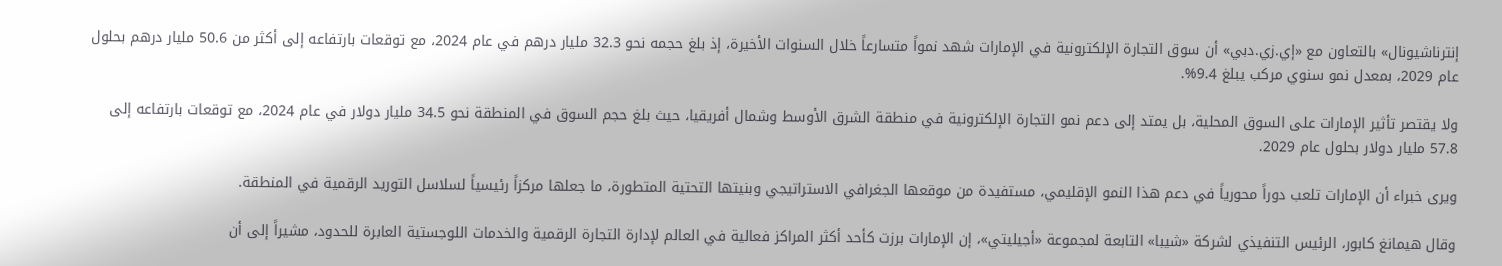إنترناشيونال» بالتعاون مع «إي.زي.دبي» أن سوق التجارة الإلكترونية في الإمارات شهد نمواً متسارعاً خلال السنوات الأخيرة، إذ بلغ حجمه نحو 32.3 مليار درهم في عام 2024، مع توقعات بارتفاعه إلى أكثر من 50.6 مليار درهم بحلول عام 2029، بمعدل نمو سنوي مركب يبلغ 9.4%.

ولا يقتصر تأثير الإمارات على السوق المحلية، بل يمتد إلى دعم نمو التجارة الإلكترونية في منطقة الشرق الأوسط وشمال أفريقيا، حيث بلغ حجم السوق في المنطقة نحو 34.5 مليار دولار في عام 2024، مع توقعات بارتفاعه إلى 57.8 مليار دولار بحلول عام 2029.

ويرى خبراء أن الإمارات تلعب دوراً محورياً في دعم هذا النمو الإقليمي، مستفيدة من موقعها الجغرافي الاستراتيجي وبنيتها التحتية المتطورة، ما جعلها مركزاً رئيسياً لسلاسل التوريد الرقمية في المنطقة.

وقال هيمانغ كابور، الرئيس التنفيذي لشركة «شيبا» التابعة لمجموعة «أجيليتي»، إن الإمارات برزت كأحد أكثر المراكز فعالية في العالم لإدارة التجارة الرقمية والخدمات اللوجستية العابرة للحدود، مشيراً إلى أن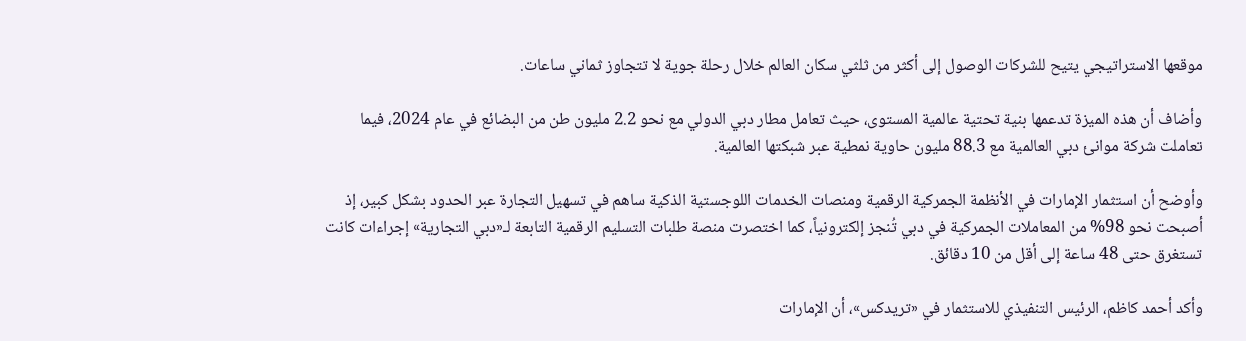موقعها الاستراتيجي يتيح للشركات الوصول إلى أكثر من ثلثي سكان العالم خلال رحلة جوية لا تتجاوز ثماني ساعات.

وأضاف أن هذه الميزة تدعمها بنية تحتية عالمية المستوى، حيث تعامل مطار دبي الدولي مع نحو 2.2 مليون طن من البضائع في عام 2024، فيما تعاملت شركة موانئ دبي العالمية مع 88.3 مليون حاوية نمطية عبر شبكتها العالمية.

وأوضح أن استثمار الإمارات في الأنظمة الجمركية الرقمية ومنصات الخدمات اللوجستية الذكية ساهم في تسهيل التجارة عبر الحدود بشكل كبير، إذ أصبحت نحو 98% من المعاملات الجمركية في دبي تُنجز إلكترونياً، كما اختصرت منصة طلبات التسليم الرقمية التابعة لـ«دبي التجارية» إجراءات كانت تستغرق حتى 48 ساعة إلى أقل من 10 دقائق.

وأكد أحمد كاظم، الرئيس التنفيذي للاستثمار في «تريدكس»، أن الإمارات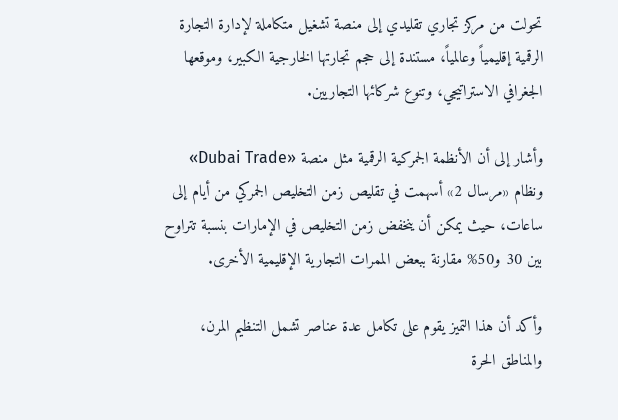تحولت من مركز تجاري تقليدي إلى منصة تشغيل متكاملة لإدارة التجارة الرقمية إقليمياً وعالمياً، مستندة إلى حجم تجارتها الخارجية الكبير، وموقعها الجغرافي الاستراتيجي، وتنوع شركائها التجاريين.

وأشار إلى أن الأنظمة الجمركية الرقمية مثل منصة «Dubai Trade» ونظام «مرسال 2» أسهمت في تقليص زمن التخليص الجمركي من أيام إلى ساعات، حيث يمكن أن ينخفض زمن التخليص في الإمارات بنسبة تتراوح بين 30 و50% مقارنة ببعض الممرات التجارية الإقليمية الأخرى.

وأكد أن هذا التميز يقوم على تكامل عدة عناصر تشمل التنظيم المرن، والمناطق الحرة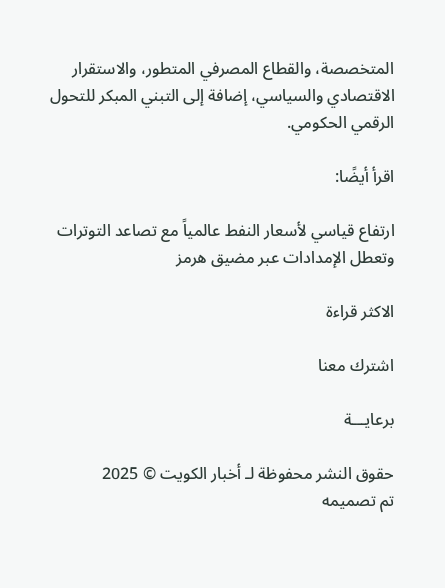المتخصصة، والقطاع المصرفي المتطور، والاستقرار الاقتصادي والسياسي، إضافة إلى التبني المبكر للتحول الرقمي الحكومي.

اقرأ أيضًا:

ارتفاع قياسي لأسعار النفط عالمياً مع تصاعد التوترات وتعطل الإمدادات عبر مضيق هرمز

الاكثر قراءة

اشترك معنا

برعايـــة

حقوق النشر محفوظة لـ أخبار الكويت © 2025
تم تصميمه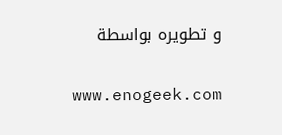و تطويره بواسطة

www.enogeek.com